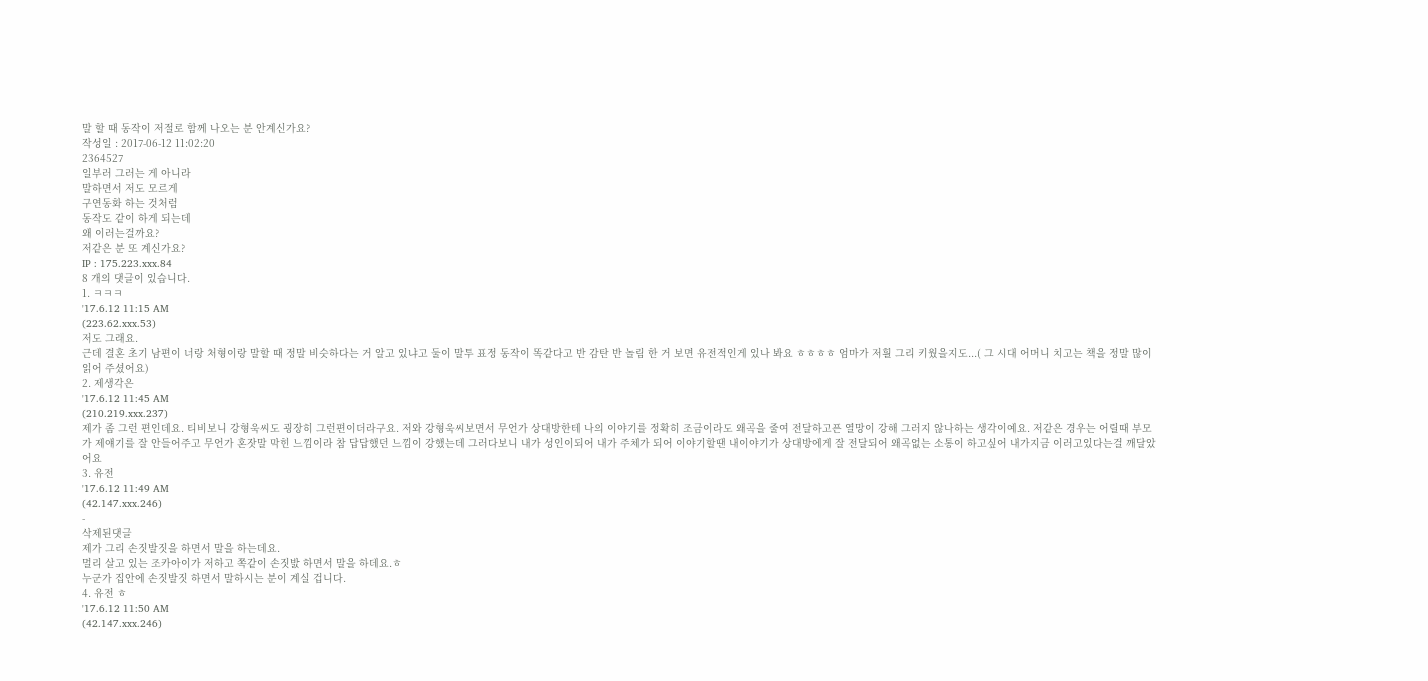말 할 때 동작이 저절로 함께 나오는 분 안계신가요?
작성일 : 2017-06-12 11:02:20
2364527
일부러 그러는 게 아니라
말하면서 저도 모르게
구연동화 하는 것처럼
동작도 같이 하게 되는데
왜 이러는걸까요?
저같은 분 또 계신가요?
IP : 175.223.xxx.84
8 개의 댓글이 있습니다.
1. ㅋㅋㅋ
'17.6.12 11:15 AM
(223.62.xxx.53)
저도 그래요.
근데 결혼 초기 남편이 너랑 처형이랑 말할 때 정말 비슷하다는 거 알고 있냐고 둘이 말투 표정 동작이 똑같다고 반 감탄 반 놀림 한 거 보면 유전적인게 있나 봐요 ㅎㅎㅎㅎ 엄마가 저흴 그리 키웠을지도...( 그 시대 어머니 치고는 책을 정말 많이 읽어 주셨어요)
2. 제생각은
'17.6.12 11:45 AM
(210.219.xxx.237)
제가 좀 그런 편인데요. 티비보니 강형욱씨도 굉장히 그런편이더라구요. 저와 강형욱씨보면서 무언가 상대방한테 나의 이야기를 정확히 조금이라도 왜곡을 줄여 전달하고픈 열망이 강해 그러지 않나하는 생각이예요. 저같은 경우는 어릴때 부모가 제얘기를 잘 안들어주고 무언가 혼잣말 막힌 느낌이라 참 답답했던 느낌이 강했는데 그러다보니 내가 성인이되어 내가 주체가 되어 이야기할땐 내이야기가 상대방에게 잘 전달되어 왜곡없는 소통이 하고싶어 내가지금 이러고있다는걸 깨달았어요
3. 유전
'17.6.12 11:49 AM
(42.147.xxx.246)
-
삭제된댓글
제가 그리 손짓발짓을 하면서 말을 하는데요.
멀리 살고 있는 조카아이가 저하고 쪽같이 손짓밠 하면서 말을 하데요.ㅎ
누군가 집안에 손짓발짓 하면서 말하시는 분이 계실 겁니다.
4. 유전 ㅎ
'17.6.12 11:50 AM
(42.147.xxx.246)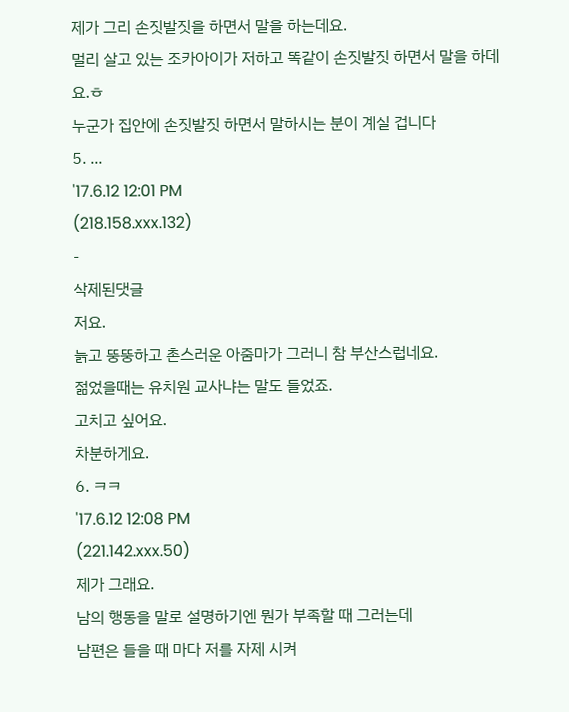제가 그리 손짓발짓을 하면서 말을 하는데요.
멀리 살고 있는 조카아이가 저하고 똑같이 손짓발짓 하면서 말을 하데요.ㅎ
누군가 집안에 손짓발짓 하면서 말하시는 분이 계실 겁니다
5. ...
'17.6.12 12:01 PM
(218.158.xxx.132)
-
삭제된댓글
저요.
늙고 뚱뚱하고 촌스러운 아줌마가 그러니 참 부산스럽네요.
젊었을때는 유치원 교사냐는 말도 들었죠.
고치고 싶어요.
차분하게요.
6. ㅋㅋ
'17.6.12 12:08 PM
(221.142.xxx.50)
제가 그래요.
남의 행동을 말로 설명하기엔 뭔가 부족할 때 그러는데
남편은 들을 때 마다 저를 자제 시켜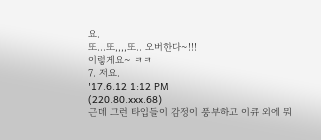요.
또...또,,,,또.. 오버한다~!!!
이렇게요~ ㅋㅋ
7. 저요.
'17.6.12 1:12 PM
(220.80.xxx.68)
근데 그런 타입들이 감정이 풍부하고 이큐 외에 뭐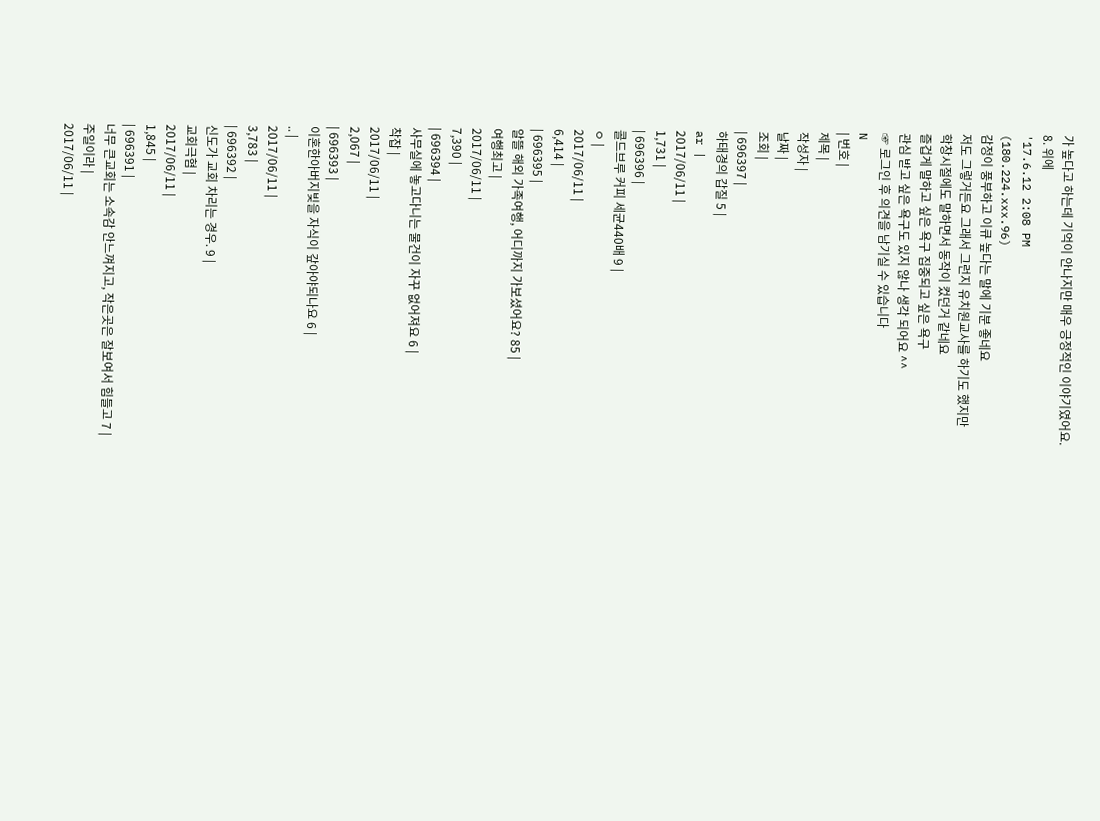가 높다고 하는데 기억이 안나지만 매우 긍정적인 이야기였어요.
8. 위에
'17.6.12 2:08 PM
(180.224.xxx.96)
감정이 풍부하고 이큐 높다는 말에 기분 좋네요
저도 그렇거든요 그래서 그런지 유치원교사를 하기도 했지만
학창시절에도 말하면서 동작이 컸던거 같네요
즐겁게 말하고 싶은 욕구 집중되고 싶은 욕구
관심 받고 싶은 욕구도 있지 않나 생각 되어요 ^^
☞ 로그인 후 의견을 남기실 수 있습니다
N
| 번호 |
제목 |
작성자 |
날짜 |
조회 |
| 696397 |
하태경의 갑질 5 |
ar |
2017/06/11 |
1,731 |
| 696396 |
콜드브루 커피 세균440배 9 |
ㅇ |
2017/06/11 |
6,414 |
| 696395 |
알뜰 해외 가족여행, 어디까지 가보셨어요? 85 |
여행최고 |
2017/06/11 |
7,390 |
| 696394 |
사무실에 놓고다니는 물건이 자꾸 없어져요 6 |
착잡 |
2017/06/11 |
2,067 |
| 696393 |
이혼한아버지빚을 자식이 갚아야되나요 6 |
.. |
2017/06/11 |
3,783 |
| 696392 |
신도가 교회 차리는 경우. 9 |
교회극혐 |
2017/06/11 |
1,845 |
| 696391 |
너무 큰교회는 소속감 안느껴지고, 작은곳은 잘보여서 힘들고 7 |
주일이라 |
2017/06/11 |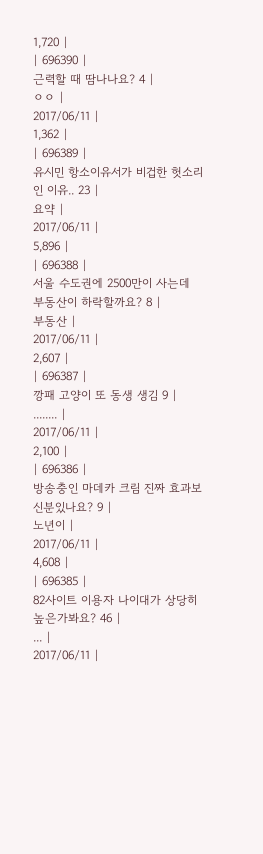1,720 |
| 696390 |
근력할 때 땀나나요? 4 |
ㅇㅇ |
2017/06/11 |
1,362 |
| 696389 |
유시민 항소이유서가 비겁한 헛소리인 이유.. 23 |
요약 |
2017/06/11 |
5,896 |
| 696388 |
서울 수도권에 2500만이 사는데 부동산이 하락할까요? 8 |
부동산 |
2017/06/11 |
2,607 |
| 696387 |
깡패 고양이 또 동생 생김 9 |
........ |
2017/06/11 |
2,100 |
| 696386 |
방송충인 마데카 크림 진짜 효과보신분있나요? 9 |
노년이 |
2017/06/11 |
4,608 |
| 696385 |
82사이트 이용자 나이대가 상당히 높은가봐요? 46 |
... |
2017/06/11 |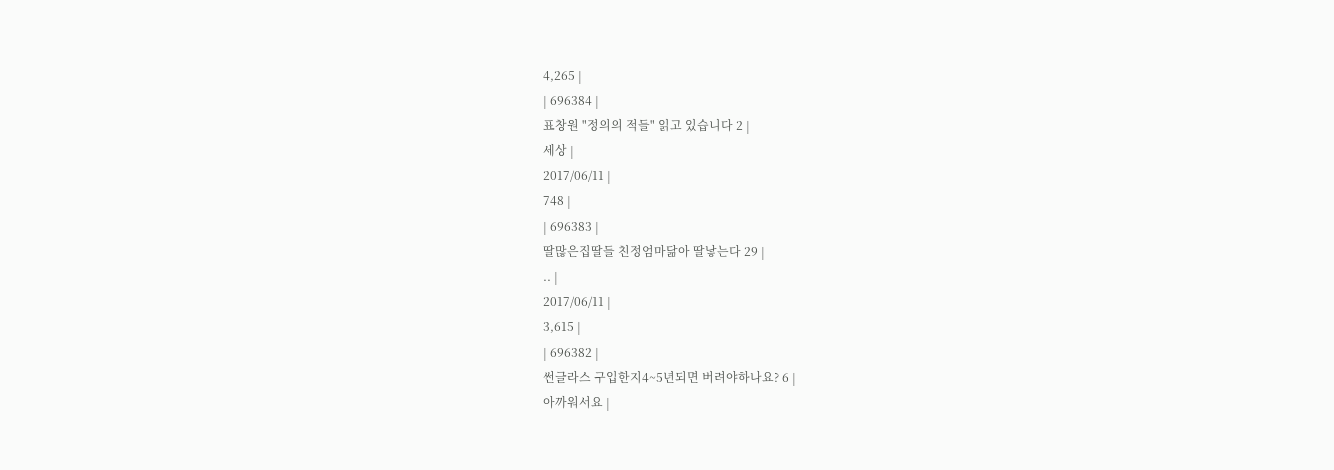4,265 |
| 696384 |
표창원 "정의의 적들" 읽고 있습니다 2 |
세상 |
2017/06/11 |
748 |
| 696383 |
딸많은집딸들 친정엄마닮아 딸낳는다 29 |
.. |
2017/06/11 |
3,615 |
| 696382 |
썬글라스 구입한지4~5년되면 버려야하나요? 6 |
아까워서요 |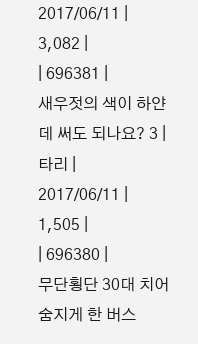2017/06/11 |
3,082 |
| 696381 |
새우젓의 색이 하얀데 써도 되나요? 3 |
타리 |
2017/06/11 |
1,505 |
| 696380 |
무단횡단 30대 치어 숨지게 한 버스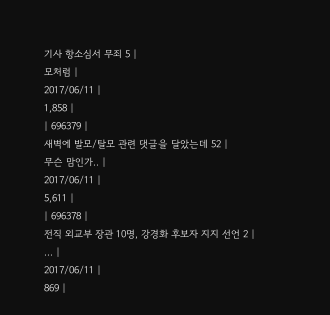기사 항소심서 무죄 5 |
모처럼 |
2017/06/11 |
1,858 |
| 696379 |
새벽에 발모/탈모 관련 댓글을 달았는데 52 |
무슨 맘인가.. |
2017/06/11 |
5,611 |
| 696378 |
전직 외교부 장관 10명, 강경화 후보자 지지 선언 2 |
... |
2017/06/11 |
869 |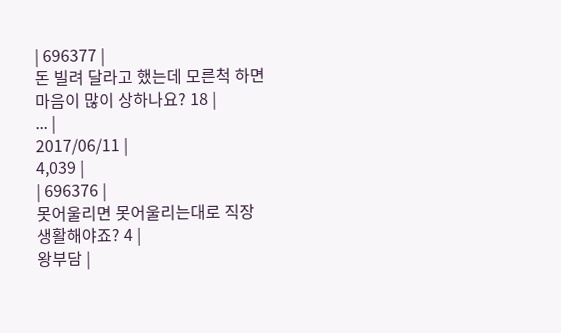| 696377 |
돈 빌려 달라고 했는데 모른척 하면 마음이 많이 상하나요? 18 |
... |
2017/06/11 |
4,039 |
| 696376 |
못어울리면 못어울리는대로 직장생활해야죠? 4 |
왕부담 |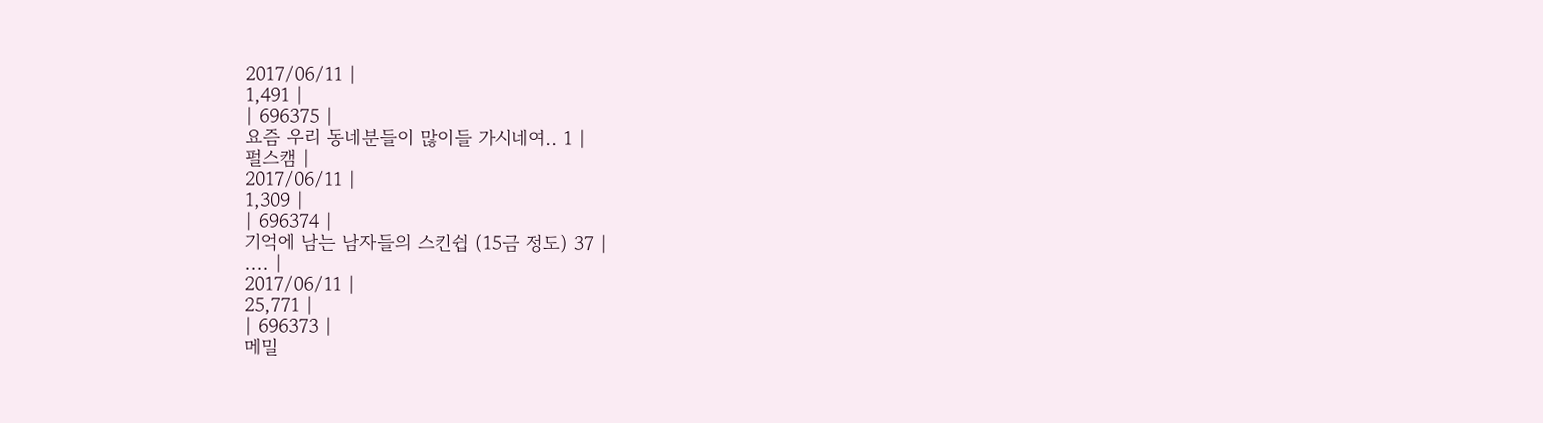2017/06/11 |
1,491 |
| 696375 |
요즘 우리 동네분들이 많이들 가시네여.. 1 |
펄스캠 |
2017/06/11 |
1,309 |
| 696374 |
기억에 남는 남자들의 스킨쉽 (15금 정도) 37 |
.... |
2017/06/11 |
25,771 |
| 696373 |
메밀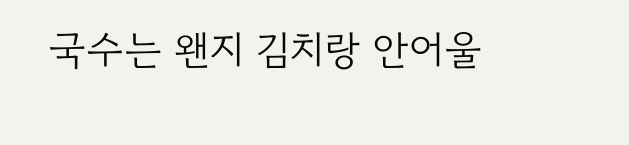국수는 왠지 김치랑 안어울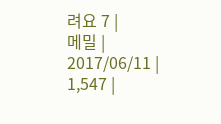려요 7 |
메밀 |
2017/06/11 |
1,547 |